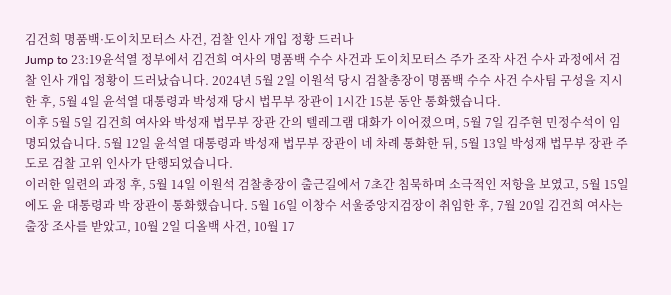김건희 명품백·도이치모터스 사건, 검찰 인사 개입 정황 드러나
Jump to 23:19윤석열 정부에서 김건희 여사의 명품백 수수 사건과 도이치모터스 주가 조작 사건 수사 과정에서 검찰 인사 개입 정황이 드러났습니다. 2024년 5월 2일 이원석 당시 검찰총장이 명품백 수수 사건 수사팀 구성을 지시한 후, 5월 4일 윤석열 대통령과 박성재 당시 법무부 장관이 1시간 15분 동안 통화했습니다.
이후 5월 5일 김건희 여사와 박성재 법무부 장관 간의 텔레그램 대화가 이어졌으며, 5월 7일 김주현 민정수석이 임명되었습니다. 5월 12일 윤석열 대통령과 박성재 법무부 장관이 네 차례 통화한 뒤, 5월 13일 박성재 법무부 장관 주도로 검찰 고위 인사가 단행되었습니다.
이러한 일련의 과정 후, 5월 14일 이원석 검찰총장이 출근길에서 7초간 침묵하며 소극적인 저항을 보였고, 5월 15일에도 윤 대통령과 박 장관이 통화했습니다. 5월 16일 이창수 서울중앙지검장이 취임한 후, 7월 20일 김건희 여사는 출장 조사를 받았고, 10월 2일 디올백 사건, 10월 17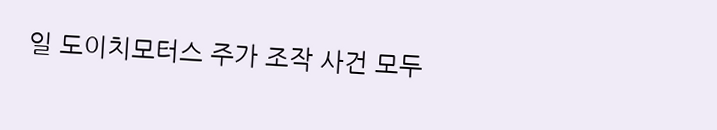일 도이치모터스 주가 조작 사건 모두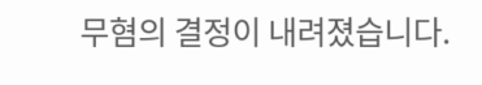무혐의 결정이 내려졌습니다.